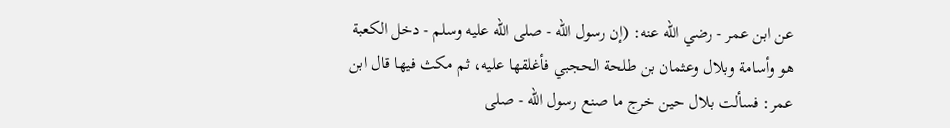عن ابن عمر - رضي الله عنه: (إن رسول الله - صلى الله عليه وسلم - دخل الكعبة هو وأسامة وبلال وعثمان بن طلحة الحجبي فأغلقها عليه، ثم مكث فيها قال ابن عمر: فسألت بلال حين خرج ما صنع رسول الله - صلى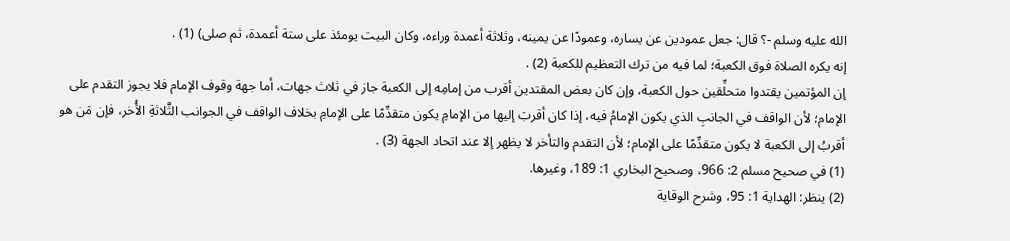الله عليه وسلم -؟ قال: جعل عمودين عن يساره، وعمودًا عن يمينه، وثلاثة أعمدة وراءه، وكان البيت يومئذ على ستة أعمدة، ثم صلى) (1) .
إنه يكره الصلاة فوق الكعبة؛ لما فيه من ترك التعظيم للكعبة (2) .
إن المؤتمين يقتدوا متحلِّقين حول الكعبة، وإن كان بعض المقتدين أقرب من إمامِه إلى الكعبة جاز في ثلاث جهات، أما جهة وقوف الإمام فلا يجوز التقدم على الإمام؛ لأن الواقف في الجانبِ الذي يكون الإمامُ فيه، إذا كان أقربَ إليها من الإمامِ يكون متقدِّمًا على الإمامِ بخلاف الواقف في الجوانب الثَّلاثةِ الأُخر، فإن مَن هو أقربُ إلى الكعبة لا يكون متقدِّمًا على الإمام؛ لأن التقدم والتأخر لا يظهر إلا عند اتحاد الجهة (3) .
(1) في صحيح مسلم 2: 966، وصحيح البخاري 1: 189، وغيرها.
(2) ينظر: الهداية 1: 95، وشرح الوقاية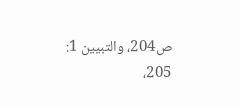ص204، والتبيين 1: 205،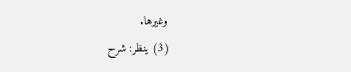وغيرها.
(3) ينظر: شرح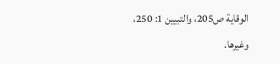الوقاية ص205، والتبيين 1: 250، وغيرها.